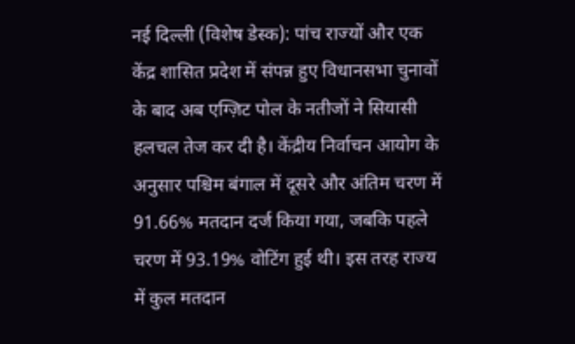नई दिल्ली (विशेष डेस्क): पांच राज्यों और एक केंद्र शासित प्रदेश में संपन्न हुए विधानसभा चुनावों के बाद अब एग्ज़िट पोल के नतीजों ने सियासी हलचल तेज कर दी है। केंद्रीय निर्वाचन आयोग के अनुसार पश्चिम बंगाल में दूसरे और अंतिम चरण में 91.66% मतदान दर्ज किया गया, जबकि पहले चरण में 93.19% वोटिंग हुई थी। इस तरह राज्य में कुल मतदान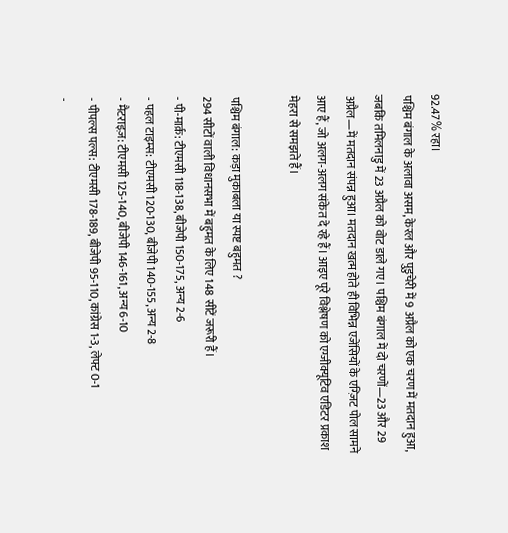92.47% रहा।
पश्चिम बंगाल के अलावा असम, केरल और पुडुचेरी में 9 अप्रैल को एक चरण में मतदान हुआ, जबकि तमिलनाडु में 23 अप्रैल को वोट डाले गए। पश्चिम बंगाल में दो चरणों—23 और 29 अप्रैल—में मतदान संपन्न हुआ। मतदान खत्म होते ही विभिन्न एजेंसियों के एग्ज़िट पोल सामने आए हैं, जो अलग-अलग संकेत दे रहे हैं। आइए पूरे विश्लेषण को एग्जीक्यूटिव एडिटर प्रकाश मेहरा से समझते हैं।

पश्चिम बंगाल: कड़ा मुकाबला या स्पष्ट बहुमत ?
294 सीटों वाली विधानसभा में बहुमत के लिए 148 सीटें जरूरी हैं।
- पी-मार्क़: टीएमसी 118-138, बीजेपी 150-175, अन्य 2-6
- पहल टाइम्स: टीएमसी 120-130, बीजेपी 140-155, अन्य 2-8
- मैटराइज़: टीएमसी 125-140, बीजेपी 146-161, अन्य 6-10
- पीपल्स पल्स: टीएमसी 178-189, बीजेपी 95-110, कांग्रेस 1-3, लेफ्ट 0-1
-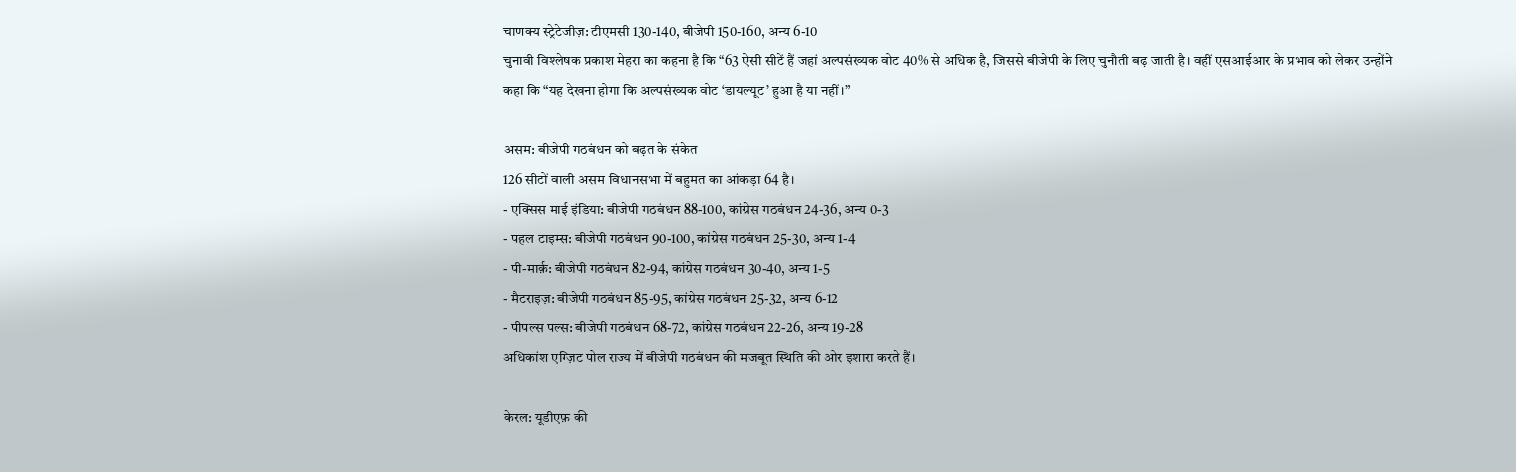चाणक्य स्ट्रेटेजीज़: टीएमसी 130-140, बीजेपी 150-160, अन्य 6-10
चुनावी विश्लेषक प्रकाश मेहरा का कहना है कि “63 ऐसी सीटें हैं जहां अल्पसंख्यक वोट 40% से अधिक है, जिससे बीजेपी के लिए चुनौती बढ़ जाती है। वहीं एसआईआर के प्रभाव को लेकर उन्होंने कहा कि “यह देखना होगा कि अल्पसंख्यक वोट ‘डायल्यूट’ हुआ है या नहीं।”

असम: बीजेपी गठबंधन को बढ़त के संकेत
126 सीटों वाली असम विधानसभा में बहुमत का आंकड़ा 64 है।
- एक्सिस माई इंडिया: बीजेपी गठबंधन 88-100, कांग्रेस गठबंधन 24-36, अन्य 0-3
- पहल टाइम्स: बीजेपी गठबंधन 90-100, कांग्रेस गठबंधन 25-30, अन्य 1-4
- पी-मार्क़: बीजेपी गठबंधन 82-94, कांग्रेस गठबंधन 30-40, अन्य 1-5
- मैटराइज़: बीजेपी गठबंधन 85-95, कांग्रेस गठबंधन 25-32, अन्य 6-12
- पीपल्स पल्स: बीजेपी गठबंधन 68-72, कांग्रेस गठबंधन 22-26, अन्य 19-28
अधिकांश एग्ज़िट पोल राज्य में बीजेपी गठबंधन की मजबूत स्थिति की ओर इशारा करते हैं।

केरल: यूडीएफ़ की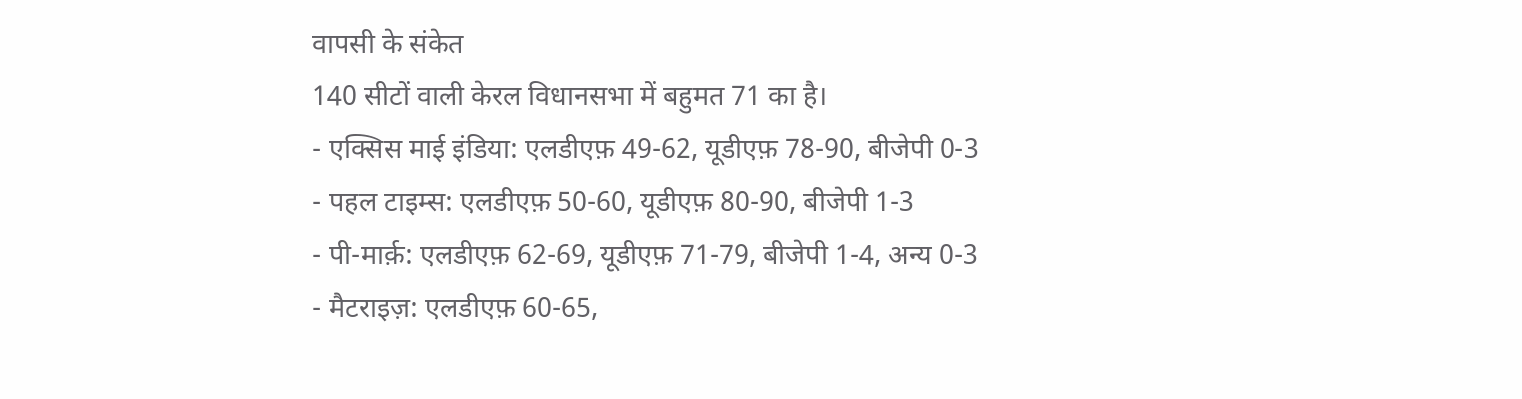वापसी के संकेत
140 सीटों वाली केरल विधानसभा में बहुमत 71 का है।
- एक्सिस माई इंडिया: एलडीएफ़ 49-62, यूडीएफ़ 78-90, बीजेपी 0-3
- पहल टाइम्स: एलडीएफ़ 50-60, यूडीएफ़ 80-90, बीजेपी 1-3
- पी-मार्क़: एलडीएफ़ 62-69, यूडीएफ़ 71-79, बीजेपी 1-4, अन्य 0-3
- मैटराइज़: एलडीएफ़ 60-65,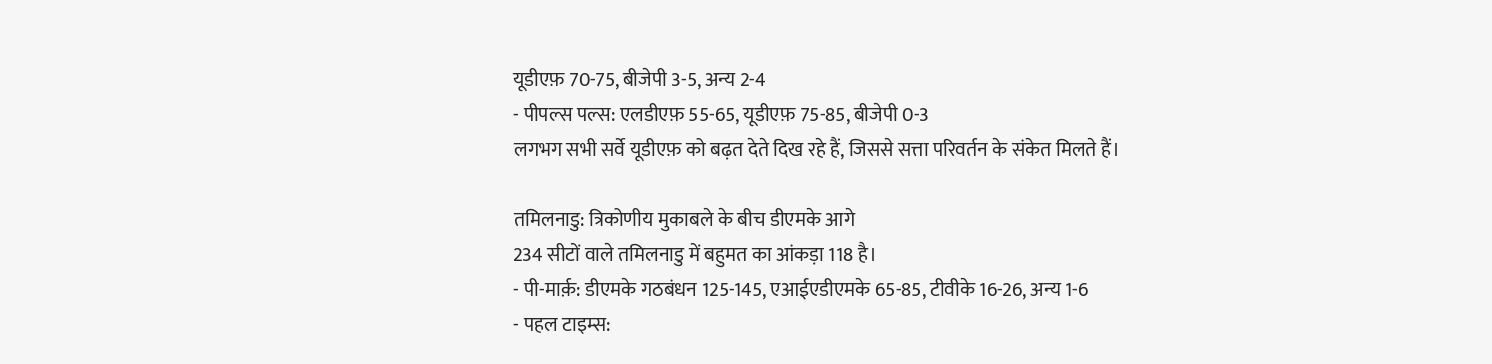यूडीएफ़ 70-75, बीजेपी 3-5, अन्य 2-4
- पीपल्स पल्स: एलडीएफ़ 55-65, यूडीएफ़ 75-85, बीजेपी 0-3
लगभग सभी सर्वे यूडीएफ़ को बढ़त देते दिख रहे हैं, जिससे सत्ता परिवर्तन के संकेत मिलते हैं।

तमिलनाडु: त्रिकोणीय मुकाबले के बीच डीएमके आगे
234 सीटों वाले तमिलनाडु में बहुमत का आंकड़ा 118 है।
- पी-मार्क़: डीएमके गठबंधन 125-145, एआईएडीएमके 65-85, टीवीके 16-26, अन्य 1-6
- पहल टाइम्स: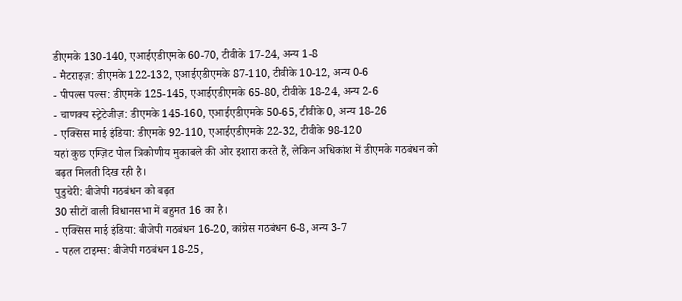डीएमके 130-140, एआईएडीएमके 60-70, टीवीके 17-24, अन्य 1-8
- मैटराइज़: डीएमके 122-132, एआईएडीएमके 87-110, टीवीके 10-12, अन्य 0-6
- पीपल्स पल्स: डीएमके 125-145, एआईएडीएमके 65-80, टीवीके 18-24, अन्य 2-6
- चाणक्य स्ट्रेटेजीज़: डीएमके 145-160, एआईएडीएमके 50-65, टीवीके 0, अन्य 18-26
- एक्सिस माई इंडिया: डीएमके 92-110, एआईएडीएमके 22-32, टीवीके 98-120
यहां कुछ एग्ज़िट पोल त्रिकोणीय मुकाबले की ओर इशारा करते हैं, लेकिन अधिकांश में डीएमके गठबंधन को बढ़त मिलती दिख रही है।
पुडुचेरी: बीजेपी गठबंधन को बढ़त
30 सीटों वाली विधानसभा में बहुमत 16 का है।
- एक्सिस माई इंडिया: बीजेपी गठबंधन 16-20, कांग्रेस गठबंधन 6-8, अन्य 3-7
- पहल टाइम्स: बीजेपी गठबंधन 18-25,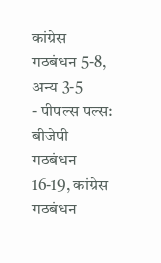कांग्रेस गठबंधन 5-8, अन्य 3-5
- पीपल्स पल्स: बीजेपी गठबंधन 16-19, कांग्रेस गठबंधन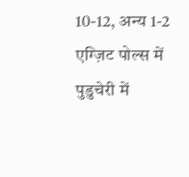10-12, अन्य 1-2
एग्ज़िट पोल्स में पुडुचेरी में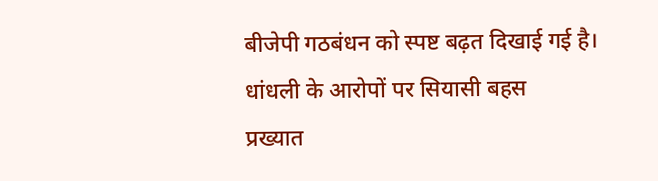बीजेपी गठबंधन को स्पष्ट बढ़त दिखाई गई है।
धांधली के आरोपों पर सियासी बहस
प्रख्यात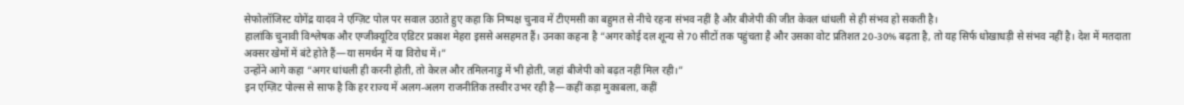सेफोलॉजिस्ट योगेंद्र यादव ने एग्ज़िट पोल पर सवाल उठाते हुए कहा कि निष्पक्ष चुनाव में टीएमसी का बहुमत से नीचे रहना संभव नहीं है और बीजेपी की जीत केवल धांधली से ही संभव हो सकती है।
हालांकि चुनावी विश्लेषक और एग्जीक्यूटिव एडिटर प्रकाश मेहरा इससे असहमत हैं। उनका कहना है “अगर कोई दल शून्य से 70 सीटों तक पहुंचता है और उसका वोट प्रतिशत 20-30% बढ़ता है, तो यह सिर्फ धोखाधड़ी से संभव नहीं है। देश में मतदाता अक्सर खेमों में बंटे होते हैं—या समर्थन में या विरोध में।”
उन्होंने आगे कहा “अगर धांधली ही करनी होती, तो केरल और तमिलनाडु में भी होती, जहां बीजेपी को बढ़त नहीं मिल रही।”
इन एग्ज़िट पोल्स से साफ है कि हर राज्य में अलग-अलग राजनीतिक तस्वीर उभर रही है—कहीं कड़ा मुकाबला, कहीं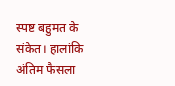स्पष्ट बहुमत के संकेत। हालांकि अंतिम फैसला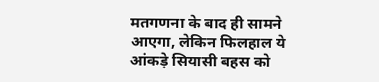मतगणना के बाद ही सामने आएगा, लेकिन फिलहाल ये आंकड़े सियासी बहस को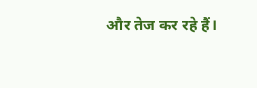और तेज कर रहे हैं।